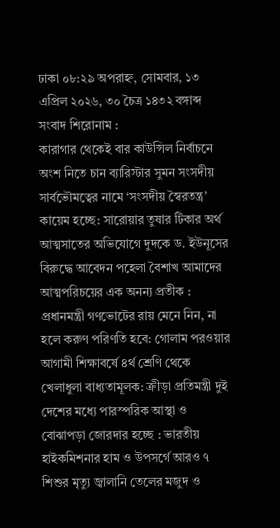ঢাকা ০৮:২৯ অপরাহ্ন, সোমবার, ১৩ এপ্রিল ২০২৬, ৩০ চৈত্র ১৪৩২ বঙ্গাব্দ
সংবাদ শিরোনাম :
কারাগার থেকেই বার কাউন্সিল নির্বাচনে অংশ নিতে চান ব্যারিস্টার সুমন সংসদীয় সার্বভৌমত্বের নামে ‘সংসদীয় স্বৈরতন্ত্র’ কায়েম হচ্ছে: সারোয়ার তুষার টিকার অর্থ আত্মসাতের অভিযোগে দুদকে ড. ইউনূসের বিরুদ্ধে আবেদন পহেলা বৈশাখ আমাদের আত্মপরিচয়ের এক অনন্য প্রতীক : প্রধানমন্ত্রী গণভোটের রায় মেনে নিন, না হলে করুণ পরিণতি হবে: গোলাম পরওয়ার আগামী শিক্ষাবর্ষে ৪র্থ শ্রেণি থেকে খেলাধুলা বাধ্যতামূলক: ক্রীড়া প্রতিমন্ত্রী দুই দেশের মধ্যে পারস্পরিক আস্থা ও বোঝাপড়া জোরদার হচ্ছে : ভারতীয় হাইকমিশনার হাম ও উপসর্গে আরও ৭ শিশুর মৃত্যু জ্বালানি তেলের মজুদ ও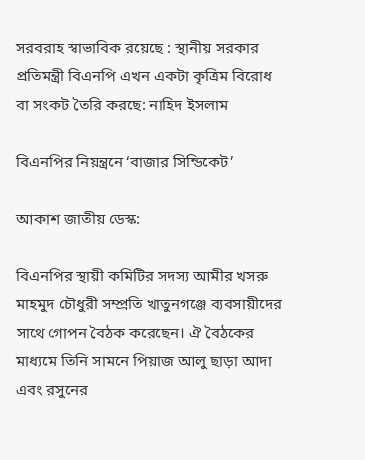সরবরাহ স্বাভাবিক রয়েছে : স্থানীয় সরকার প্রতিমন্ত্রী বিএনপি এখন একটা কৃত্রিম বিরোধ বা সংকট তৈরি করছে: নাহিদ ইসলাম

বিএনপির নিয়ন্ত্রনে ‘বাজার সিন্ডিকেট’

আকাশ জাতীয় ডেস্ক:

বিএনপির স্থায়ী কমিটির সদস্য আমীর খসরু মাহমুদ চৌধুরী সম্প্রতি খাতুনগঞ্জে ব্যবসায়ীদের সাথে গোপন বৈঠক করেছেন। ঐ বৈঠকের মাধ্যমে তিনি সামনে পিয়াজ আলু ছাড়া আদা এবং রসুনের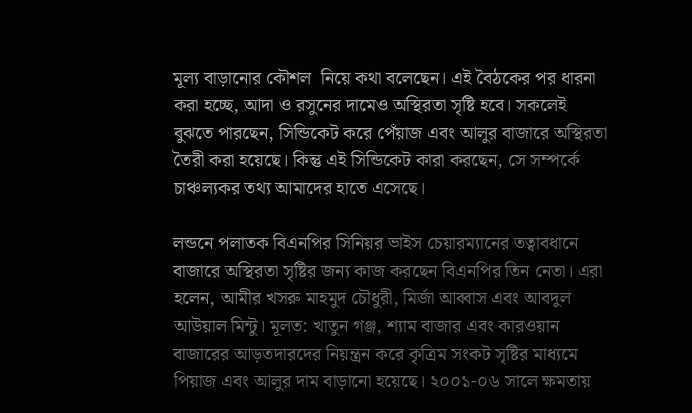মূল্য বাড়ানোর কৌশল  নিয়ে কথা বলেছেন। এই বৈঠকের পর ধারনা করা হচ্ছে, আদা ও রসুনের দামেও অস্থিরতা সৃষ্টি হবে। সকলেই বুঝতে পারছেন, সিন্ডিকেট করে পেঁয়াজ এবং আলুর বাজারে অস্থিরতা তৈরী করা হয়েছে। কিন্তু এই সিন্ডিকেট কারা করছেন, সে সম্পর্কে চাঞ্চল্যকর তথ্য আমাদের হাতে এসেছে।

লন্ডনে পলাতক বিএনপির সিনিয়র ভাইস চেয়ারম্যানের তত্বাবধানে বাজারে অস্থিরতা সৃষ্টির জন্য কাজ করছেন বিএনপির তিন নেতা। এরা হলেন, আমীর খসরু মাহমুদ চৌধুরী, মির্জা আব্বাস এবং আবদুল আউয়াল মিন্টু। মূলত: খাতুন গঞ্জ, শ্যাম বাজার এবং কারওয়ান বাজারের আড়তদারদের নিয়ন্ত্রন করে কৃত্রিম সংকট সৃষ্টির মাধ্যমে পিয়াজ এবং আলুর দাম বাড়ানো হয়েছে। ২০০১-০৬ সালে ক্ষমতায়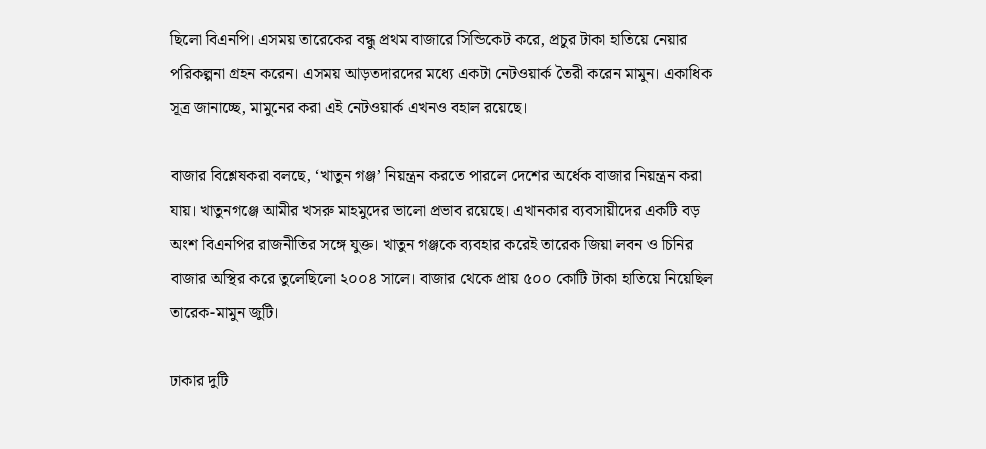ছিলো বিএনপি। এসময় তারেকের বন্ধু প্রথম বাজারে সিন্ডিকেট করে, প্রচুর টাকা হাতিয়ে নেয়ার পরিকল্পনা গ্রহন করেন। এসময় আড়তদারদের মধ্যে একটা নেটওয়ার্ক তৈরী করেন মামুন। একাধিক সূত্র জানাচ্ছে, মামুনের করা এই নেটওয়ার্ক এখনও বহাল রয়েছে।

বাজার বিশ্লেষকরা বলছে, ‘খাতুন গঞ্জ’ নিয়ন্ত্রন করতে পারলে দেশের অর্ধেক বাজার নিয়ন্ত্রন করা যায়। খাতুনগঞ্জে আমীর খসরু মাহমুদের ভালো প্রভাব রয়েছে। এখানকার ব্যবসায়ীদের একটি বড় অংশ বিএনপির রাজনীতির সঙ্গে যুক্ত। খাতুন গঞ্জকে ব্যবহার করেই তারেক জিয়া লবন ও চিনির বাজার অস্থির করে তুলেছিলো ২০০৪ সালে। বাজার থেকে প্রায় ৫০০ কোটি টাকা হাতিয়ে নিয়েছিল তারেক-মামুন জুটি।

ঢাকার দুটি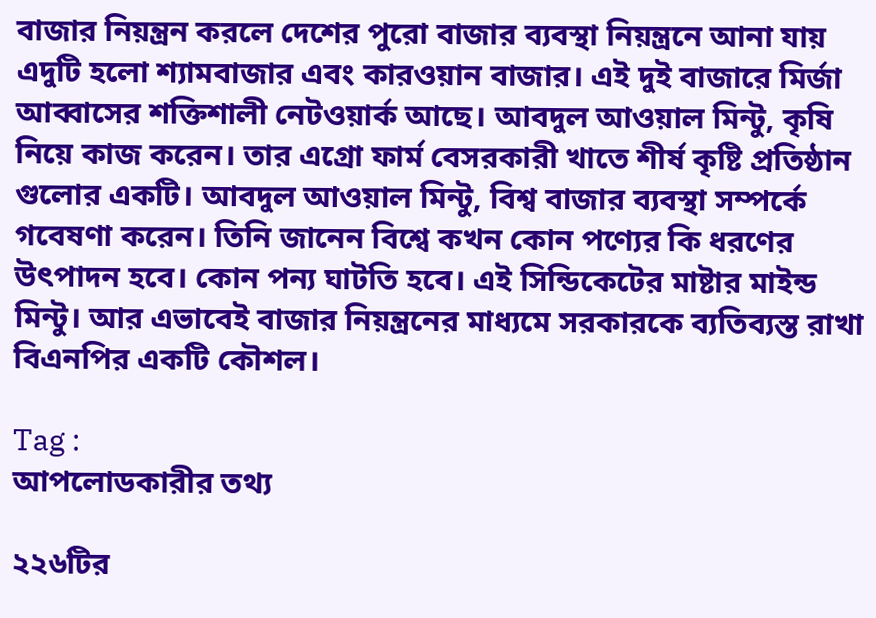বাজার নিয়ন্ত্রন করলে দেশের পুরো বাজার ব্যবস্থা নিয়ন্ত্রনে আনা যায় এদুটি হলো শ্যামবাজার এবং কারওয়ান বাজার। এই দুই বাজারে মির্জা আব্বাসের শক্তিশালী নেটওয়ার্ক আছে। আবদুল আওয়াল মিন্টু, কৃষি নিয়ে কাজ করেন। তার এগ্রো ফার্ম বেসরকারী খাতে শীর্ষ কৃষ্টি প্রতিষ্ঠান গুলোর একটি। আবদুল আওয়াল মিন্টু, বিশ্ব বাজার ব্যবস্থা সম্পর্কে গবেষণা করেন। তিনি জানেন বিশ্বে কখন কোন পণ্যের কি ধরণের উৎপাদন হবে। কোন পন্য ঘাটতি হবে। এই সিন্ডিকেটের মাষ্টার মাইন্ড মিন্টু। আর এভাবেই বাজার নিয়ন্ত্রনের মাধ্যমে সরকারকে ব্যতিব্যস্ত রাখা বিএনপির একটি কৌশল।

Tag :
আপলোডকারীর তথ্য

২২৬টির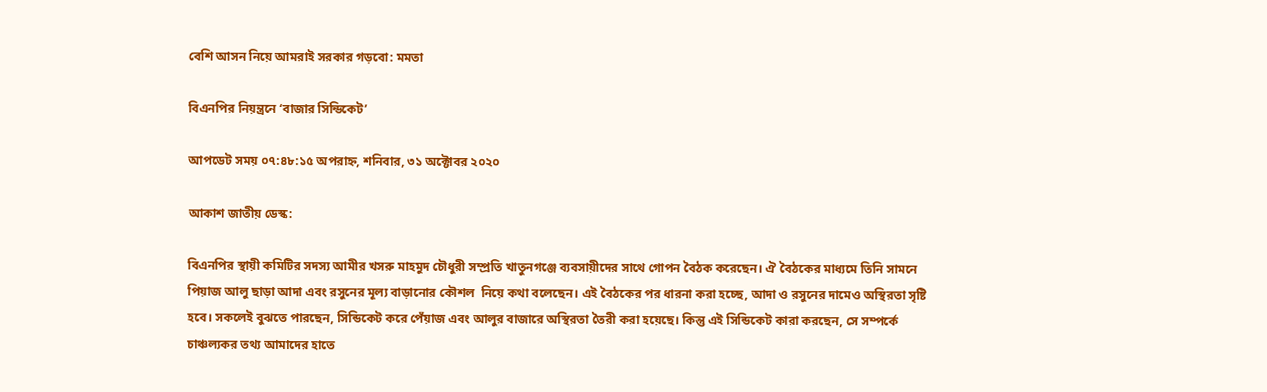বেশি আসন নিয়ে আমরাই সরকার গড়বো: মমতা

বিএনপির নিয়ন্ত্রনে ‘বাজার সিন্ডিকেট’

আপডেট সময় ০৭:৪৮:১৫ অপরাহ্ন, শনিবার, ৩১ অক্টোবর ২০২০

আকাশ জাতীয় ডেস্ক:

বিএনপির স্থায়ী কমিটির সদস্য আমীর খসরু মাহমুদ চৌধুরী সম্প্রতি খাতুনগঞ্জে ব্যবসায়ীদের সাথে গোপন বৈঠক করেছেন। ঐ বৈঠকের মাধ্যমে তিনি সামনে পিয়াজ আলু ছাড়া আদা এবং রসুনের মূল্য বাড়ানোর কৌশল  নিয়ে কথা বলেছেন। এই বৈঠকের পর ধারনা করা হচ্ছে, আদা ও রসুনের দামেও অস্থিরতা সৃষ্টি হবে। সকলেই বুঝতে পারছেন, সিন্ডিকেট করে পেঁয়াজ এবং আলুর বাজারে অস্থিরতা তৈরী করা হয়েছে। কিন্তু এই সিন্ডিকেট কারা করছেন, সে সম্পর্কে চাঞ্চল্যকর তথ্য আমাদের হাতে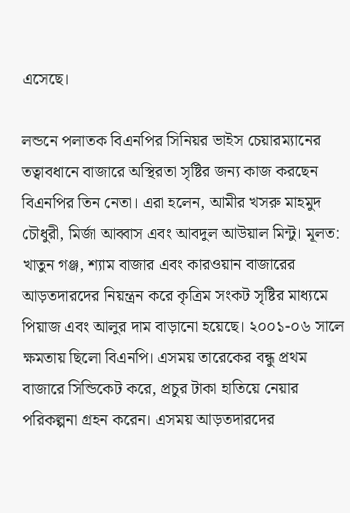এসেছে।

লন্ডনে পলাতক বিএনপির সিনিয়র ভাইস চেয়ারম্যানের তত্বাবধানে বাজারে অস্থিরতা সৃষ্টির জন্য কাজ করছেন বিএনপির তিন নেতা। এরা হলেন, আমীর খসরু মাহমুদ চৌধুরী, মির্জা আব্বাস এবং আবদুল আউয়াল মিন্টু। মূলত: খাতুন গঞ্জ, শ্যাম বাজার এবং কারওয়ান বাজারের আড়তদারদের নিয়ন্ত্রন করে কৃত্রিম সংকট সৃষ্টির মাধ্যমে পিয়াজ এবং আলুর দাম বাড়ানো হয়েছে। ২০০১-০৬ সালে ক্ষমতায় ছিলো বিএনপি। এসময় তারেকের বন্ধু প্রথম বাজারে সিন্ডিকেট করে, প্রচুর টাকা হাতিয়ে নেয়ার পরিকল্পনা গ্রহন করেন। এসময় আড়তদারদের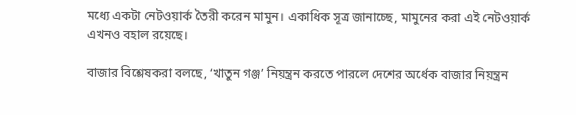মধ্যে একটা নেটওয়ার্ক তৈরী করেন মামুন। একাধিক সূত্র জানাচ্ছে, মামুনের করা এই নেটওয়ার্ক এখনও বহাল রয়েছে।

বাজার বিশ্লেষকরা বলছে, ‘খাতুন গঞ্জ’ নিয়ন্ত্রন করতে পারলে দেশের অর্ধেক বাজার নিয়ন্ত্রন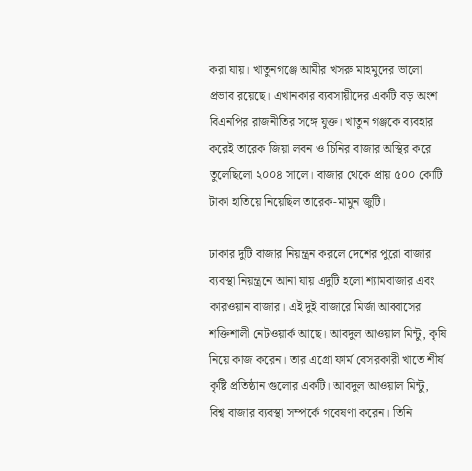করা যায়। খাতুনগঞ্জে আমীর খসরু মাহমুদের ভালো প্রভাব রয়েছে। এখানকার ব্যবসায়ীদের একটি বড় অংশ বিএনপির রাজনীতির সঙ্গে যুক্ত। খাতুন গঞ্জকে ব্যবহার করেই তারেক জিয়া লবন ও চিনির বাজার অস্থির করে তুলেছিলো ২০০৪ সালে। বাজার থেকে প্রায় ৫০০ কোটি টাকা হাতিয়ে নিয়েছিল তারেক-মামুন জুটি।

ঢাকার দুটি বাজার নিয়ন্ত্রন করলে দেশের পুরো বাজার ব্যবস্থা নিয়ন্ত্রনে আনা যায় এদুটি হলো শ্যামবাজার এবং কারওয়ান বাজার। এই দুই বাজারে মির্জা আব্বাসের শক্তিশালী নেটওয়ার্ক আছে। আবদুল আওয়াল মিন্টু, কৃষি নিয়ে কাজ করেন। তার এগ্রো ফার্ম বেসরকারী খাতে শীর্ষ কৃষ্টি প্রতিষ্ঠান গুলোর একটি। আবদুল আওয়াল মিন্টু, বিশ্ব বাজার ব্যবস্থা সম্পর্কে গবেষণা করেন। তিনি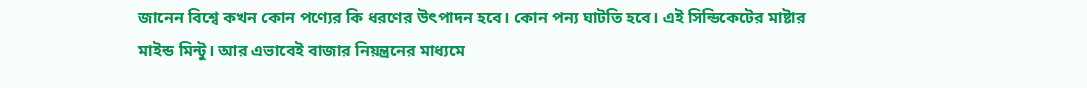জানেন বিশ্বে কখন কোন পণ্যের কি ধরণের উৎপাদন হবে। কোন পন্য ঘাটতি হবে। এই সিন্ডিকেটের মাষ্টার মাইন্ড মিন্টু। আর এভাবেই বাজার নিয়ন্ত্রনের মাধ্যমে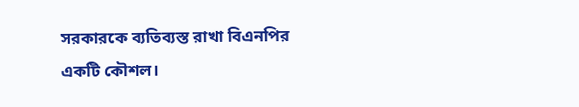সরকারকে ব্যতিব্যস্ত রাখা বিএনপির একটি কৌশল।